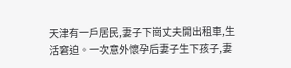天津有一戶居民,妻子下崗丈夫開出租車,生活窘迫。一次意外懷孕后妻子生下孩子,妻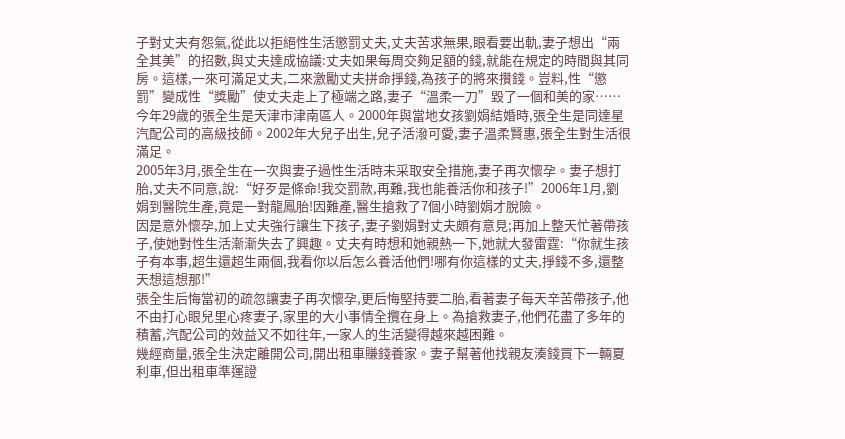子對丈夫有怨氣,從此以拒絕性生活懲罰丈夫,丈夫苦求無果,眼看要出軌,妻子想出“兩全其美”的招數,與丈夫達成協議:丈夫如果每周交夠足額的錢,就能在規定的時間與其同房。這樣,一來可滿足丈夫,二來激勵丈夫拼命掙錢,為孩子的將來攢錢。豈料,性“懲罰”變成性“獎勵”使丈夫走上了極端之路,妻子“溫柔一刀”毀了一個和美的家……
今年29歲的張全生是天津市津南區人。2000年與當地女孩劉娟結婚時,張全生是同達星汽配公司的高級技師。2002年大兒子出生,兒子活潑可愛,妻子溫柔賢惠,張全生對生活很滿足。
2005年3月,張全生在一次與妻子過性生活時未采取安全措施,妻子再次懷孕。妻子想打胎,丈夫不同意,說:“好歹是條命!我交罰款,再難,我也能養活你和孩子!”2006年1月,劉娟到醫院生產,竟是一對龍鳳胎!因難產,醫生搶救了7個小時劉娟才脫險。
因是意外懷孕,加上丈夫強行讓生下孩子,妻子劉娟對丈夫頗有意見;再加上整天忙著帶孩子,使她對性生活漸漸失去了興趣。丈夫有時想和她親熱一下,她就大發雷霆:“你就生孩子有本事,超生還超生兩個,我看你以后怎么養活他們!哪有你這樣的丈夫,掙錢不多,還整天想這想那!”
張全生后悔當初的疏忽讓妻子再次懷孕,更后悔堅持要二胎,看著妻子每天辛苦帶孩子,他不由打心眼兒里心疼妻子,家里的大小事情全攬在身上。為搶救妻子,他們花盡了多年的積蓄,汽配公司的效益又不如往年,一家人的生活變得越來越困難。
幾經商量,張全生決定離開公司,開出租車賺錢養家。妻子幫著他找親友湊錢買下一輛夏利車,但出租車準運證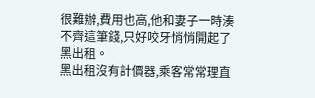很難辦,費用也高,他和妻子一時湊不齊這筆錢,只好咬牙悄悄開起了黑出租。
黑出租沒有計價器,乘客常常理直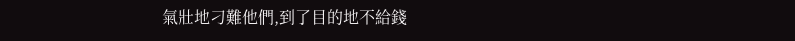氣壯地刁難他們,到了目的地不給錢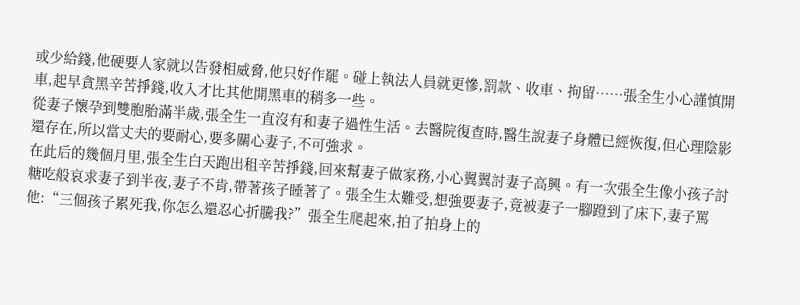或少給錢,他硬要人家就以告發相威脅,他只好作罷。碰上執法人員就更慘,罰款、收車、拘留……張全生小心謹慎開車,起早貪黑辛苦掙錢,收入才比其他開黑車的稍多一些。
從妻子懷孕到雙胞胎滿半歲,張全生一直沒有和妻子過性生活。去醫院復查時,醫生說妻子身體已經恢復,但心理陰影還存在,所以當丈夫的要耐心,要多關心妻子,不可強求。
在此后的幾個月里,張全生白天跑出租辛苦掙錢,回來幫妻子做家務,小心翼翼討妻子高興。有一次張全生像小孩子討糖吃般哀求妻子到半夜,妻子不肯,帶著孩子睡著了。張全生太難受,想強要妻子,竟被妻子一腳蹬到了床下,妻子罵他:“三個孩子累死我,你怎么還忍心折騰我?”張全生爬起來,拍了拍身上的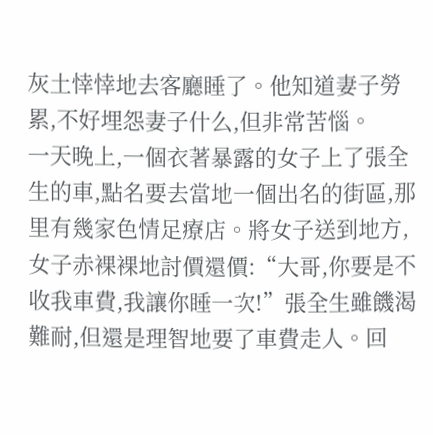灰土悻悻地去客廳睡了。他知道妻子勞累,不好埋怨妻子什么,但非常苦惱。
一天晚上,一個衣著暴露的女子上了張全生的車,點名要去當地一個出名的街區,那里有幾家色情足療店。將女子送到地方,女子赤裸裸地討價還價:“大哥,你要是不收我車費,我讓你睡一次!”張全生雖饑渴難耐,但還是理智地要了車費走人。回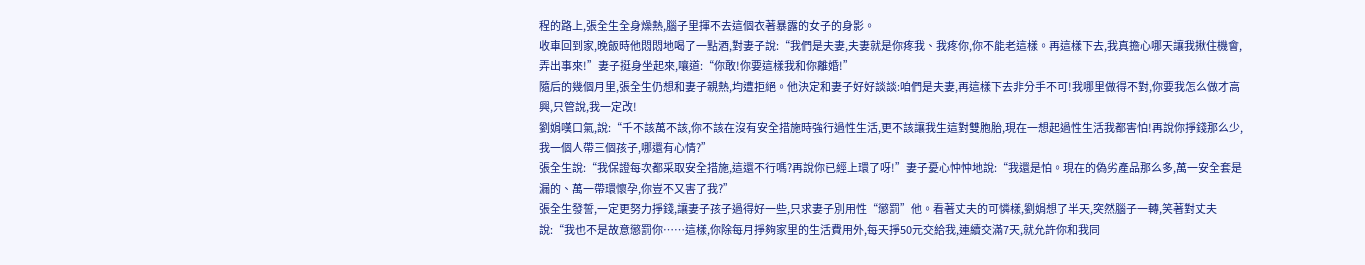程的路上,張全生全身燥熱,腦子里揮不去這個衣著暴露的女子的身影。
收車回到家,晚飯時他悶悶地喝了一點酒,對妻子說:“我們是夫妻,夫妻就是你疼我、我疼你,你不能老這樣。再這樣下去,我真擔心哪天讓我揪住機會,弄出事來!”妻子挺身坐起來,嚷道:“你敢!你要這樣我和你離婚!”
隨后的幾個月里,張全生仍想和妻子親熱,均遭拒絕。他決定和妻子好好談談:咱們是夫妻,再這樣下去非分手不可!我哪里做得不對,你要我怎么做才高興,只管說,我一定改!
劉娟嘆口氣,說:“千不該萬不該,你不該在沒有安全措施時強行過性生活,更不該讓我生這對雙胞胎,現在一想起過性生活我都害怕!再說你掙錢那么少,我一個人帶三個孩子,哪還有心情?”
張全生說:“我保證每次都采取安全措施,這還不行嗎?再說你已經上環了呀!”妻子憂心忡忡地說:“我還是怕。現在的偽劣產品那么多,萬一安全套是漏的、萬一帶環懷孕,你豈不又害了我?”
張全生發誓,一定更努力掙錢,讓妻子孩子過得好一些,只求妻子別用性“懲罰”他。看著丈夫的可憐樣,劉娟想了半天,突然腦子一轉,笑著對丈夫說:“我也不是故意懲罰你……這樣,你除每月掙夠家里的生活費用外,每天掙50元交給我,連續交滿7天,就允許你和我同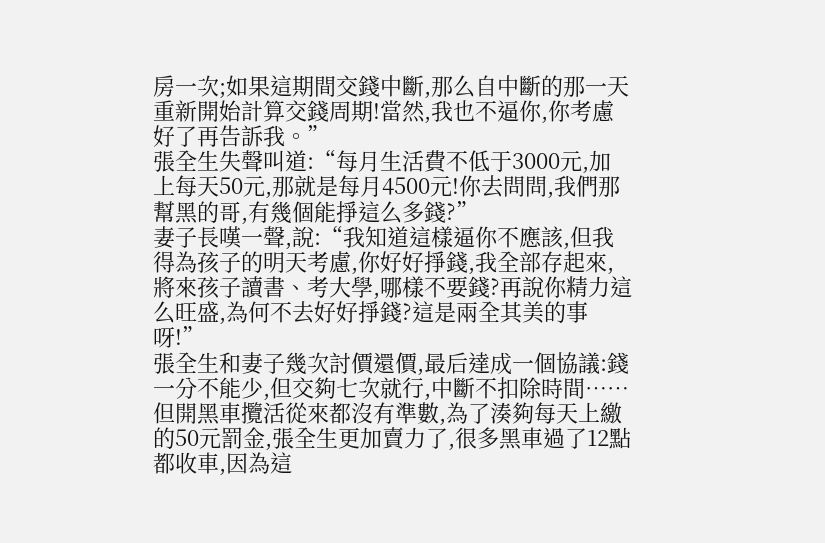房一次;如果這期間交錢中斷,那么自中斷的那一天重新開始計算交錢周期!當然,我也不逼你,你考慮好了再告訴我。”
張全生失聲叫道:“每月生活費不低于3000元,加上每天50元,那就是每月4500元!你去問問,我們那幫黑的哥,有幾個能掙這么多錢?”
妻子長嘆一聲,說:“我知道這樣逼你不應該,但我得為孩子的明天考慮,你好好掙錢,我全部存起來,將來孩子讀書、考大學,哪樣不要錢?再說你精力這么旺盛,為何不去好好掙錢?這是兩全其美的事呀!”
張全生和妻子幾次討價還價,最后達成一個協議:錢一分不能少,但交夠七次就行,中斷不扣除時間……但開黑車攬活從來都沒有準數,為了湊夠每天上繳的50元罰金,張全生更加賣力了,很多黑車過了12點都收車,因為這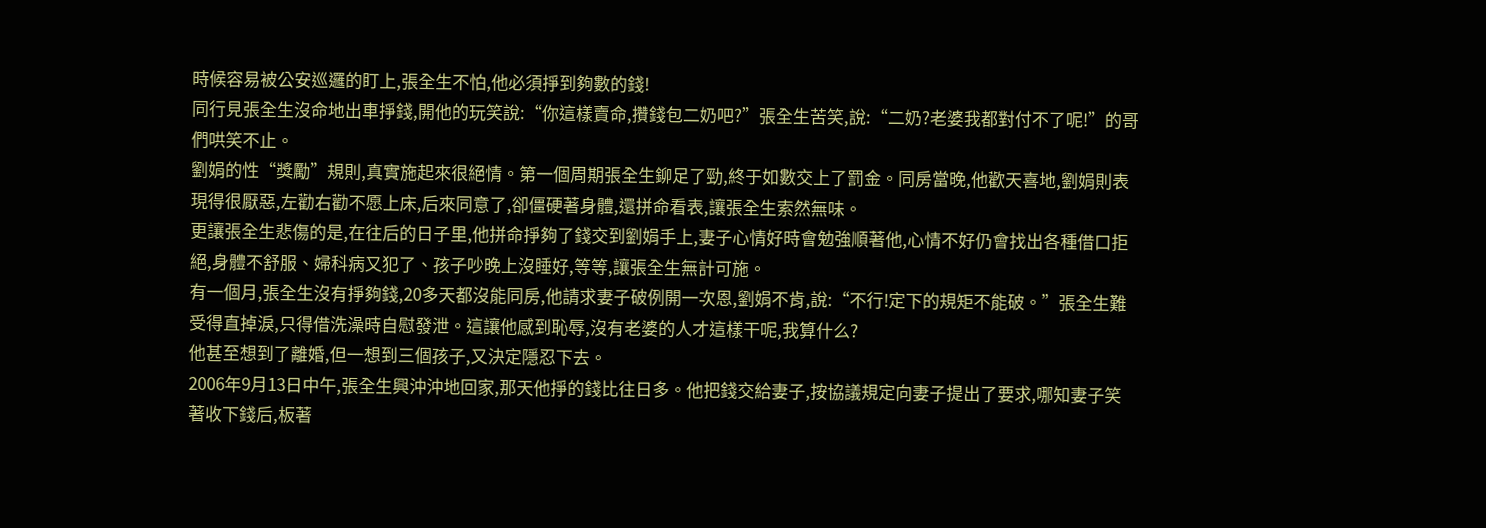時候容易被公安巡邏的盯上,張全生不怕,他必須掙到夠數的錢!
同行見張全生沒命地出車掙錢,開他的玩笑說:“你這樣賣命,攢錢包二奶吧?”張全生苦笑,說:“二奶?老婆我都對付不了呢!”的哥們哄笑不止。
劉娟的性“獎勵”規則,真實施起來很絕情。第一個周期張全生鉚足了勁,終于如數交上了罰金。同房當晚,他歡天喜地,劉娟則表現得很厭惡,左勸右勸不愿上床,后來同意了,卻僵硬著身體,還拼命看表,讓張全生索然無味。
更讓張全生悲傷的是,在往后的日子里,他拼命掙夠了錢交到劉娟手上,妻子心情好時會勉強順著他,心情不好仍會找出各種借口拒絕,身體不舒服、婦科病又犯了、孩子吵晚上沒睡好,等等,讓張全生無計可施。
有一個月,張全生沒有掙夠錢,20多天都沒能同房,他請求妻子破例開一次恩,劉娟不肯,說:“不行!定下的規矩不能破。”張全生難受得直掉淚,只得借洗澡時自慰發泄。這讓他感到恥辱,沒有老婆的人才這樣干呢,我算什么?
他甚至想到了離婚,但一想到三個孩子,又決定隱忍下去。
2006年9月13日中午,張全生興沖沖地回家,那天他掙的錢比往日多。他把錢交給妻子,按協議規定向妻子提出了要求,哪知妻子笑著收下錢后,板著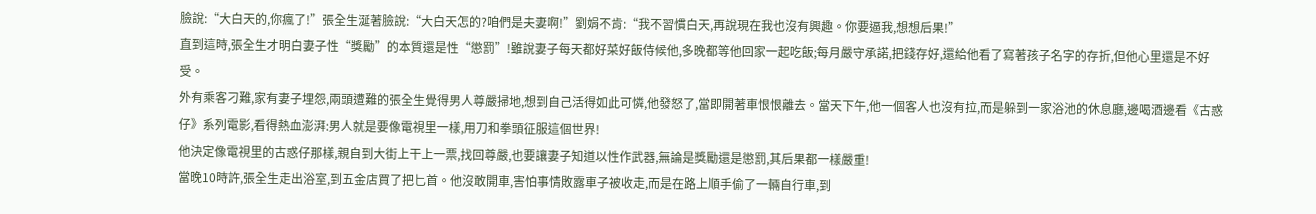臉說:“大白天的,你瘋了!”張全生涎著臉說:“大白天怎的?咱們是夫妻啊!”劉娟不肯:“我不習慣白天,再說現在我也沒有興趣。你要逼我,想想后果!”
直到這時,張全生才明白妻子性“獎勵”的本質還是性“懲罰”!雖說妻子每天都好菜好飯侍候他,多晚都等他回家一起吃飯;每月嚴守承諾,把錢存好,還給他看了寫著孩子名字的存折,但他心里還是不好受。
外有乘客刁難,家有妻子埋怨,兩頭遭難的張全生覺得男人尊嚴掃地,想到自己活得如此可憐,他發怒了,當即開著車恨恨離去。當天下午,他一個客人也沒有拉,而是躲到一家浴池的休息廳,邊喝酒邊看《古惑仔》系列電影,看得熱血澎湃:男人就是要像電視里一樣,用刀和拳頭征服這個世界!
他決定像電視里的古惑仔那樣,親自到大街上干上一票,找回尊嚴,也要讓妻子知道以性作武器,無論是獎勵還是懲罰,其后果都一樣嚴重!
當晚10時許,張全生走出浴室,到五金店買了把匕首。他沒敢開車,害怕事情敗露車子被收走,而是在路上順手偷了一輛自行車,到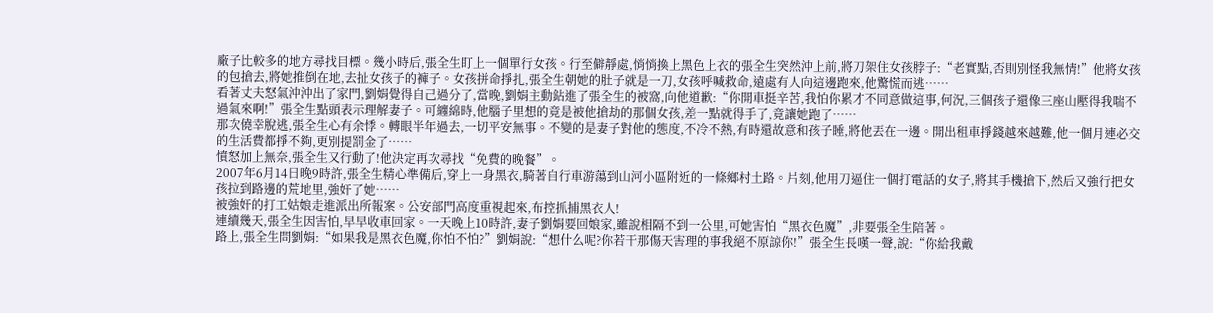廠子比較多的地方尋找目標。幾小時后,張全生盯上一個單行女孩。行至僻靜處,悄悄換上黑色上衣的張全生突然沖上前,將刀架住女孩脖子:“老實點,否則別怪我無情!”他將女孩的包搶去,將她推倒在地,去扯女孩子的褲子。女孩拼命掙扎,張全生朝她的肚子就是一刀,女孩呼喊救命,遠處有人向這邊跑來,他驚慌而逃……
看著丈夫怒氣沖沖出了家門,劉娟覺得自己過分了,當晚,劉娟主動鉆進了張全生的被窩,向他道歉:“你開車挺辛苦,我怕你累才不同意做這事,何況,三個孩子還像三座山壓得我喘不過氣來啊!”張全生點頭表示理解妻子。可纏綿時,他腦子里想的竟是被他搶劫的那個女孩,差一點就得手了,竟讓她跑了……
那次僥幸脫逃,張全生心有余悸。轉眼半年過去,一切平安無事。不變的是妻子對他的態度,不冷不熱,有時還故意和孩子睡,將他丟在一邊。開出租車掙錢越來越難,他一個月連必交的生活費都掙不夠,更別提罰金了……
憤怒加上無奈,張全生又行動了!他決定再次尋找“免費的晚餐”。
2007年6月14日晚9時許,張全生精心準備后,穿上一身黑衣,騎著自行車游蕩到山河小區附近的一條鄉村土路。片刻,他用刀逼住一個打電話的女子,將其手機搶下,然后又強行把女孩拉到路邊的荒地里,強奸了她……
被強奸的打工姑娘走進派出所報案。公安部門高度重視起來,布控抓捕黑衣人!
連續幾天,張全生因害怕,早早收車回家。一天晚上10時許,妻子劉娟要回娘家,雖說相隔不到一公里,可她害怕“黑衣色魔”,非要張全生陪著。
路上,張全生問劉娟:“如果我是黑衣色魔,你怕不怕?”劉娟說:“想什么呢?你若干那傷天害理的事我絕不原諒你!”張全生長嘆一聲,說:“你給我戴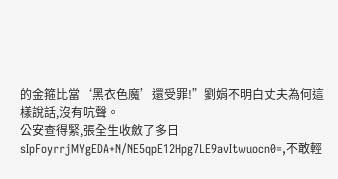的金箍比當‘黑衣色魔’還受罪!”劉娟不明白丈夫為何這樣說話,沒有吭聲。
公安查得緊,張全生收斂了多日sIpFoyrrjMYgEDA+N/NE5qpE12Hpg7LE9avItwuocn0=,不敢輕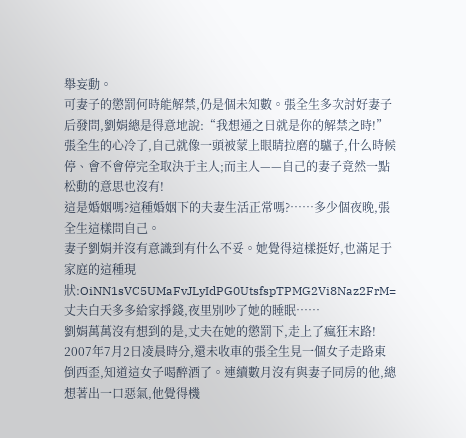舉妄動。
可妻子的懲罰何時能解禁,仍是個未知數。張全生多次討好妻子后發問,劉娟總是得意地說:“我想通之日就是你的解禁之時!”
張全生的心冷了,自己就像一頭被蒙上眼睛拉磨的驢子,什么時候停、會不會停完全取決于主人;而主人——自己的妻子竟然一點松動的意思也沒有!
這是婚姻嗎?這種婚姻下的夫妻生活正常嗎?……多少個夜晚,張全生這樣問自己。
妻子劉娟并沒有意識到有什么不妥。她覺得這樣挺好,也滿足于家庭的這種現狀:OiNN1sVC5UMaFvJLyIdPG0UtsfspTPMG2Vi8Naz2FrM=丈夫白天多多給家掙錢,夜里別吵了她的睡眠……
劉娟萬萬沒有想到的是,丈夫在她的懲罰下,走上了瘋狂末路!
2007年7月2日凌晨時分,還未收車的張全生見一個女子走路東倒西歪,知道這女子喝醉酒了。連續數月沒有與妻子同房的他,總想著出一口惡氣,他覺得機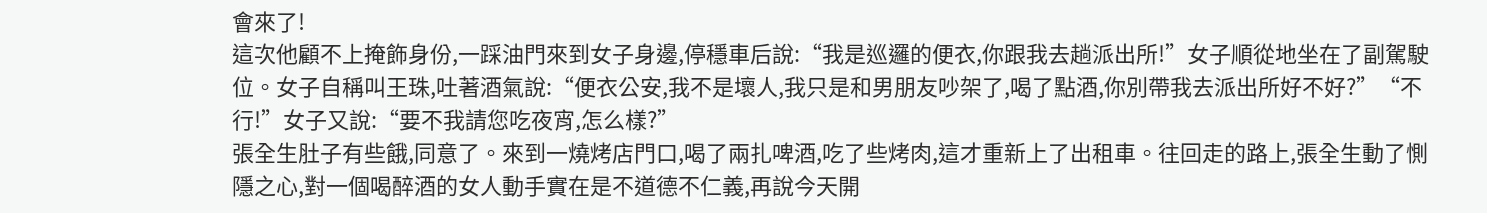會來了!
這次他顧不上掩飾身份,一踩油門來到女子身邊,停穩車后說:“我是巡邏的便衣,你跟我去趟派出所!”女子順從地坐在了副駕駛位。女子自稱叫王珠,吐著酒氣說:“便衣公安,我不是壞人,我只是和男朋友吵架了,喝了點酒,你別帶我去派出所好不好?”“不行!”女子又說:“要不我請您吃夜宵,怎么樣?”
張全生肚子有些餓,同意了。來到一燒烤店門口,喝了兩扎啤酒,吃了些烤肉,這才重新上了出租車。往回走的路上,張全生動了惻隱之心,對一個喝醉酒的女人動手實在是不道德不仁義,再說今天開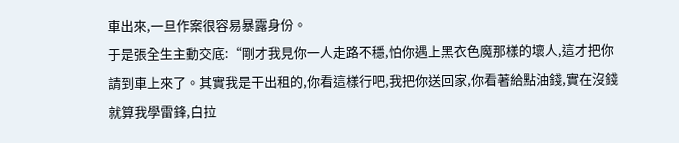車出來,一旦作案很容易暴露身份。
于是張全生主動交底:“剛才我見你一人走路不穩,怕你遇上黑衣色魔那樣的壞人,這才把你請到車上來了。其實我是干出租的,你看這樣行吧,我把你送回家,你看著給點油錢,實在沒錢就算我學雷鋒,白拉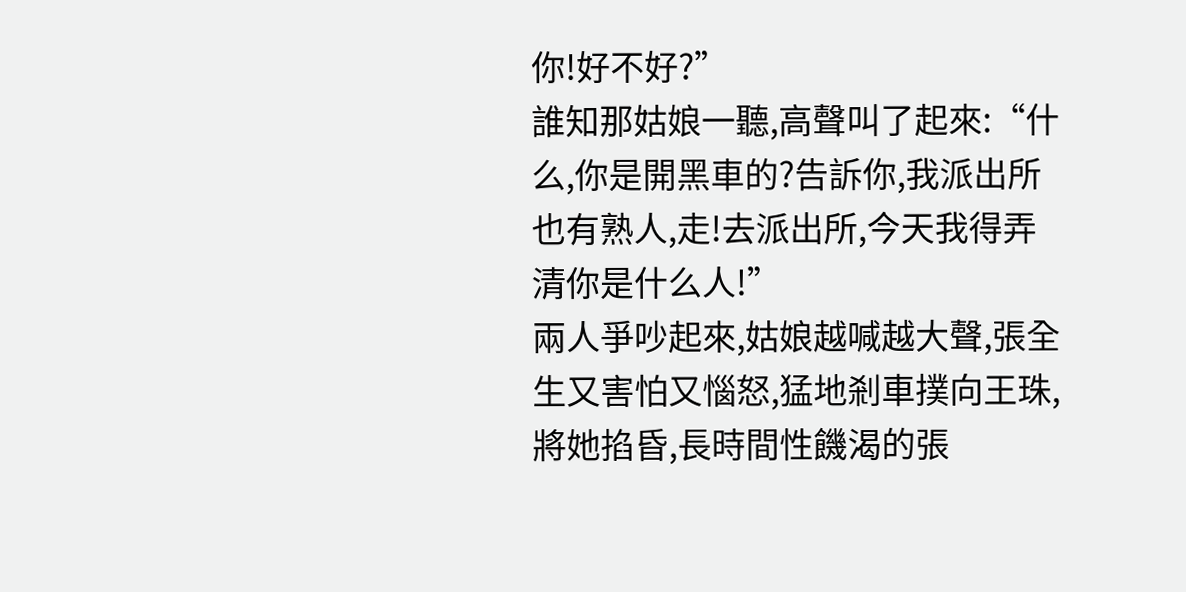你!好不好?”
誰知那姑娘一聽,高聲叫了起來:“什么,你是開黑車的?告訴你,我派出所也有熟人,走!去派出所,今天我得弄清你是什么人!”
兩人爭吵起來,姑娘越喊越大聲,張全生又害怕又惱怒,猛地剎車撲向王珠,將她掐昏,長時間性饑渴的張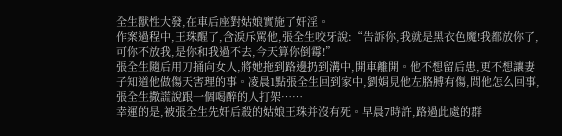全生獸性大發,在車后座對姑娘實施了奸淫。
作案過程中,王珠醒了,含淚斥罵他,張全生咬牙說:“告訴你,我就是黑衣色魔!我都放你了,可你不放我,是你和我過不去,今天算你倒霉!”
張全生隨后用刀捅向女人,將她拖到路邊扔到溝中,開車離開。他不想留后患,更不想讓妻子知道他做傷天害理的事。凌晨1點張全生回到家中,劉娟見他左胳膊有傷,問他怎么回事,張全生撒謊說跟一個喝醉的人打架……
幸運的是,被張全生先奸后殺的姑娘王珠并沒有死。早晨7時許,路過此處的群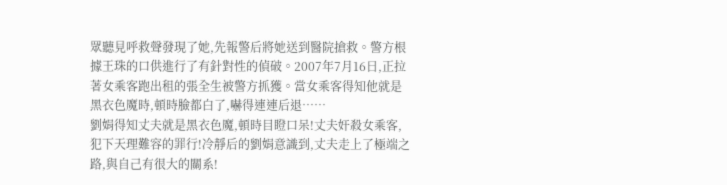眾聽見呼救聲發現了她,先報警后將她送到醫院搶救。警方根據王珠的口供進行了有針對性的偵破。2007年7月16日,正拉著女乘客跑出租的張全生被警方抓獲。當女乘客得知他就是黑衣色魔時,頓時臉都白了,嚇得連連后退……
劉娟得知丈夫就是黑衣色魔,頓時目瞪口呆!丈夫奸殺女乘客,犯下天理難容的罪行!冷靜后的劉娟意識到,丈夫走上了極端之路,與自己有很大的關系!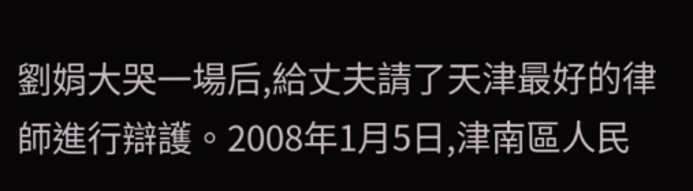劉娟大哭一場后,給丈夫請了天津最好的律師進行辯護。2008年1月5日,津南區人民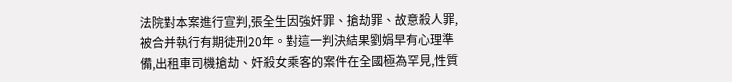法院對本案進行宣判,張全生因強奸罪、搶劫罪、故意殺人罪,被合并執行有期徒刑20年。對這一判決結果劉娟早有心理準備,出租車司機搶劫、奸殺女乘客的案件在全國極為罕見,性質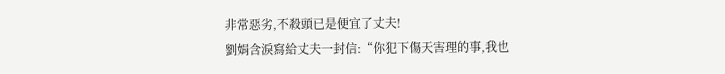非常惡劣,不殺頭已是便宜了丈夫!
劉娟含淚寫給丈夫一封信:“你犯下傷天害理的事,我也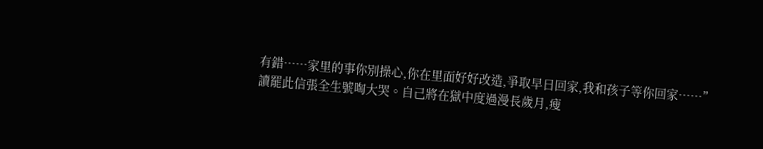有錯……家里的事你別操心,你在里面好好改造,爭取早日回家,我和孩子等你回家……”
讀罷此信張全生號啕大哭。自己將在獄中度過漫長歲月,瘦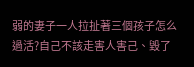弱的妻子一人拉扯著三個孩子怎么過活?自己不該走害人害己、毀了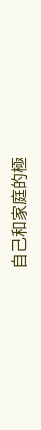自己和家庭的極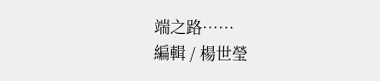端之路……
編輯 / 楊世瑩